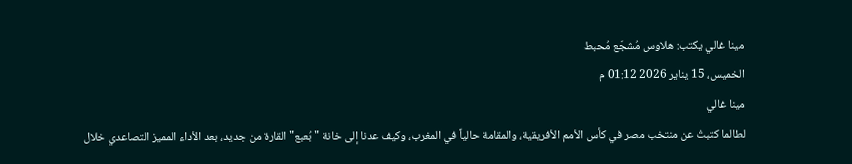مينا غالي يكتب: هلاوس مُشجّع مُحبط
الخميس، 15 يناير 2026 01:12 م
مينا غالي
لطالما كتبتُ عن منتخب مصر في كأس الأمم الأفريقية، والمقامة حالياً في المغرب، وكيف عدنا إلى خانة "بُعبع" القارة من جديد، بعد الأداء المميز التصاعدي خلال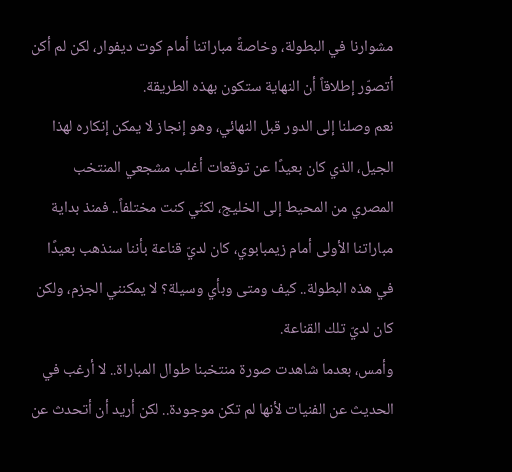مشوارنا في البطولة، وخاصةً مباراتنا أمام كوت ديفوار، لكن لم أكن أتصوّر إطلاقاً أن النهاية ستكون بهذه الطريقة.
نعم وصلنا إلى الدور قبل النهائي، وهو إنجاز لا يمكن إنكاره لهذا الجيل، الذي كان بعيدًا عن توقعات أغلب مشجعي المنتخب المصري من المحيط إلى الخليج، لكنّي كنت مختلفاً.. فمنذ بداية مباراتنا الأولى أمام زيمبابوي، كان لديّ قناعة بأننا سنذهب بعيدًا في هذه البطولة.. كيف ومتى وبأي وسيلة؟ لا يمكنني الجزم، ولكن كان لديّ تلك القناعة.
وأمس، بعدما شاهدت صورة منتخبنا طوال المباراة.. لا أرغب في الحديث عن الفنيات لأنها لم تكن موجودة.. لكن أريد أن أتحدث عن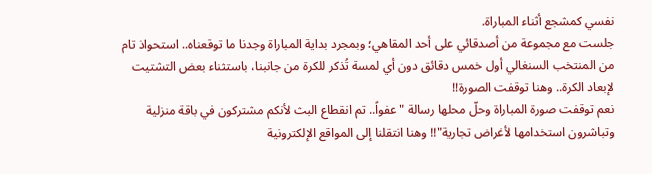نفسي كمشجع أثناء المباراة.
جلست مع مجموعة من أصدقائي على أحد المقاهي؛ وبمجرد بداية المباراة وجدنا ما توقعناه.. استحواذ تام من المنتخب السنغالي أول خمس دقائق دون أي لمسة تُذكر للكرة من جانبنا، باستثناء بعض التشتيت لإبعاد الكرة.. وهنا توقفت الصورة!!
نعم توقفت صورة المباراة وحلّ محلها رسالة "عفواً.. تم انقطاع البث لأنكم مشتركون في باقة منزلية وتباشرون استخدامها لأغراض تجارية"!! وهنا انتقلنا إلى المواقع الإلكترونية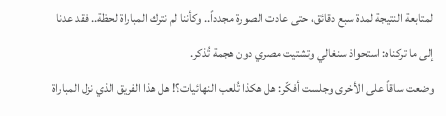لمتابعة النتيجة لمدة سبع دقائق، حتى عادت الصورة مجدداً.. وكأننا لم نترك المباراة لحظة.. فقد عدنا إلى ما تركناه: استحواذ سنغالي وتشتيت مصري دون هجمة تُذكر.
وضعت ساقاً على الأخرى وجلست أفكّر: هل هكذا تُلعب النهائيات؟! هل هذا الفريق الذي نزل المباراة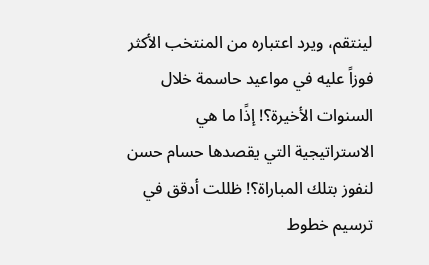لينتقم، ويرد اعتباره من المنتخب الأكثر فوزاً عليه في مواعيد حاسمة خلال السنوات الأخيرة؟! إذًا ما هي الاستراتيجية التي يقصدها حسام حسن لنفوز بتلك المباراة؟! ظللت أدقق في ترسيم خطوط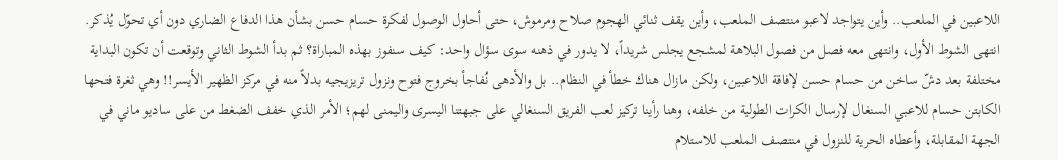اللاعبين في الملعب.. وأين يتواجد لاعبو منتصف الملعب، وأين يقف ثنائي الهجوم صلاح ومرموش، حتى أحاول الوصول لفكرة حسام حسن بشأن هذا الدفاع الضاري دون أي تحوّل يُذكر.
انتهى الشوط الأول، وانتهى معه فصل من فصول البلاهة لمشجع يجلس شريداً، لا يدور في ذهنه سوى سؤال واحد: كيف سنفوز بهذه المباراة؟ ثم بدأ الشوط الثاني وتوقعت أن تكون البداية مختلفة بعد دشّ ساخن من حسام حسن لإفاقة اللاعبين، ولكن مازال هناك خطأ في النظام.. بل والأدهى نُفاجأ بخروج فتوح ونزول تريزيجيه بدلاً منه في مركز الظهير الأيسر!! وهي ثغرة فتحها الكابتن حسام للاعبي السنغال لإرسال الكرات الطولية من خلفه، وهنا رأينا تركيز لعب الفريق السنغالي على جبهتنا اليسرى واليمنى لهم؛ الأمر الذي خفف الضغط من على ساديو ماني في الجهة المقابلة، وأعطاه الحرية للنزول في منتصف الملعب للاستلام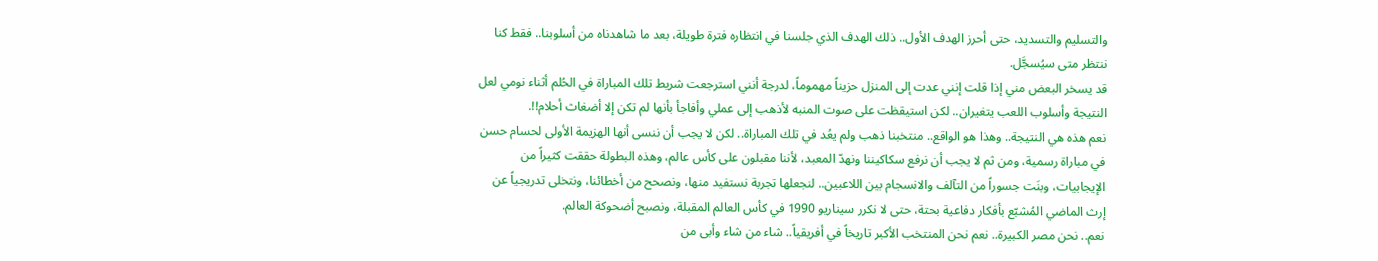والتسليم والتسديد، حتى أحرز الهدف الأول.. ذلك الهدف الذي جلسنا في انتظاره فترة طويلة، بعد ما شاهدناه من أسلوبنا.. فقط كنا ننتظر متى سيُسجَّل.
قد يسخر البعض مني إذا قلت إنني عدت إلى المنزل حزيناً مهموماً، لدرجة أنني استرجعت شريط تلك المباراة في الحُلم أثناء نومي لعل النتيجة وأسلوب اللعب يتغيران.. لكن استيقظت على صوت المنبه لأذهب إلى عملي وأفاجأ بأنها لم تكن إلا أضغاث أحلام!!.
نعم هذه هي النتيجة.. وهذا هو الواقع.. منتخبنا ذهب ولم يعُد في تلك المباراة.. لكن لا يجب أن ننسى أنها الهزيمة الأولى لحسام حسن في مباراة رسمية، ومن ثم لا يجب أن نرفع سكاكيننا ونهدّ المعبد، لأننا مقبلون على كأس عالم، وهذه البطولة حققت كثيراً من الإيجابيات، وبنَت جسوراً من التآلف والانسجام بين اللاعبين.. لنجعلها تجربة نستفيد منها، ونصحح من أخطائنا، ونتخلى تدريجياً عن إرث الماضي المُشبّع بأفكار دفاعية بحتة، حتى لا نكرر سيناريو 1990 في كأس العالم المقبلة، ونصبح أضحوكة العالم.
نعم.. نحن مصر الكبيرة.. نعم نحن المنتخب الأكبر تاريخاً في أفريقياً.. شاء من شاء وأبى من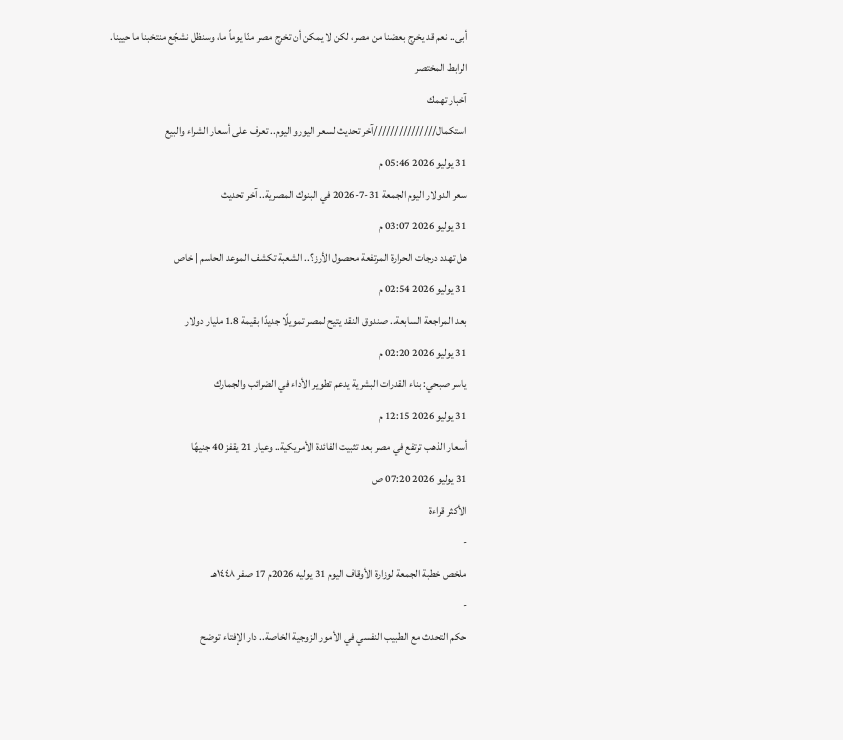أبى.. نعم قد يخرج بعضنا من مصر، لكن لا يمكن أن تخرج مصر منّا يوماً ما، وسنظل نشجّع منتخبنا ما حيينا.
الرابط المختصر
آخبار تهمك
استكمال///////////////آخر تحديث لسعر اليورو اليوم.. تعرف على أسعار الشراء والبيع
31 يوليو 2026 05:46 م
سعر الدولار اليوم الجمعة 31-7-2026 في البنوك المصرية.. آخر تحديث
31 يوليو 2026 03:07 م
هل تهدد درجات الحرارة المرتفعة محصول الأرز؟.. الشعبة تكشف الموعد الحاسم | خاص
31 يوليو 2026 02:54 م
بعد المراجعة السابعة.. صندوق النقد يتيح لمصر تمويلًا جديدًا بقيمة 1.8 مليار دولار
31 يوليو 2026 02:20 م
ياسر صبحي: بناء القدرات البشرية يدعم تطوير الأداء في الضرائب والجمارك
31 يوليو 2026 12:15 م
أسعار الذهب ترتفع في مصر بعد تثبيت الفائدة الأمريكية.. وعيار 21 يقفز 40 جنيهًا
31 يوليو 2026 07:20 ص
الأكثر قراءة
-
ملخص خطبة الجمعة لوزارة الأوقاف اليوم 31 يوليه 2026م 17 صفر ١٤٤٨هـ
-
حكم التحدث مع الطبيب النفسي في الأمور الزوجية الخاصة.. دار الإفتاء توضح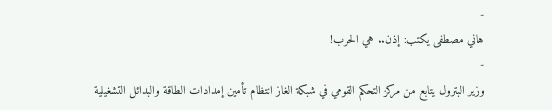-
هاني مصطفى يكتب: إذن.. هي الحرب!
-
وزير البترول يتابع من مركز التحكم القومي في شبكة الغاز انتظام تأمين إمدادات الطاقة والبدائل التشغيلية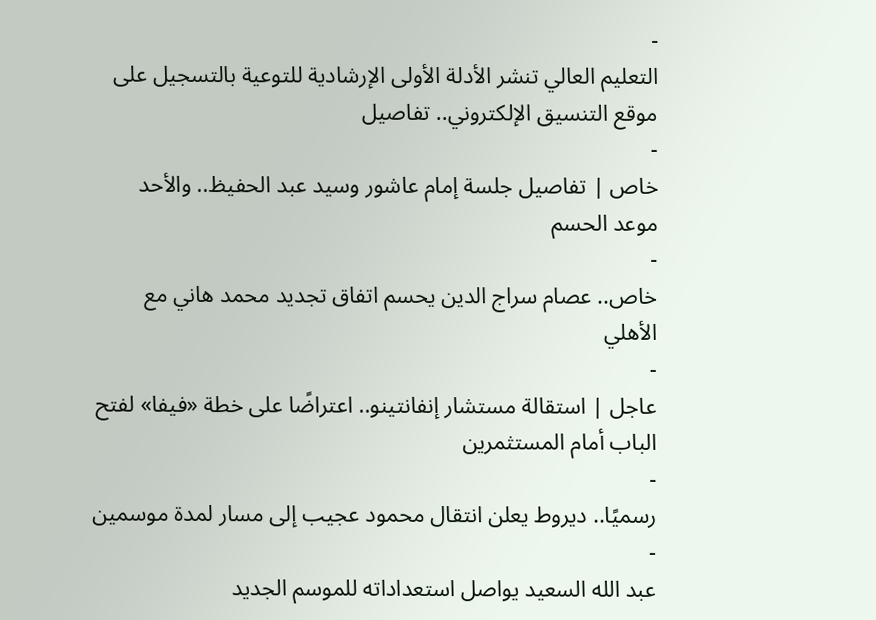-
التعليم العالي تنشر الأدلة الأولى الإرشادية للتوعية بالتسجيل على موقع التنسيق الإلكتروني.. تفاصيل
-
خاص | تفاصيل جلسة إمام عاشور وسيد عبد الحفيظ.. والأحد موعد الحسم
-
خاص.. عصام سراج الدين يحسم اتفاق تجديد محمد هاني مع الأهلي
-
عاجل | استقالة مستشار إنفانتينو.. اعتراضًا على خطة «فيفا» لفتح الباب أمام المستثمرين
-
رسميًا.. ديروط يعلن انتقال محمود عجيب إلى مسار لمدة موسمين
-
عبد الله السعيد يواصل استعداداته للموسم الجديد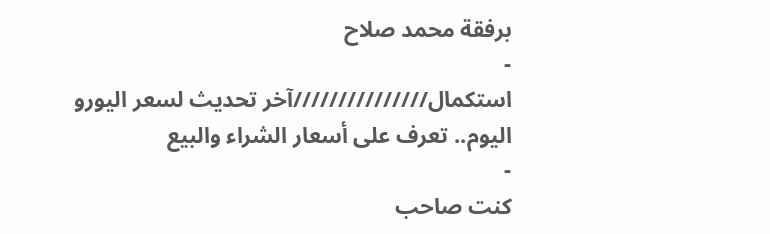برفقة محمد صلاح
-
استكمال///////////////آخر تحديث لسعر اليورو اليوم.. تعرف على أسعار الشراء والبيع
-
كنت صاحب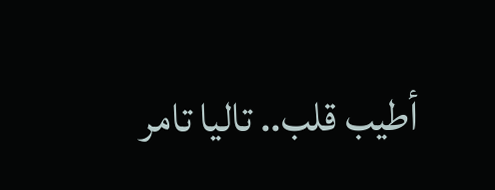أطيب قلب.. تاليا تامر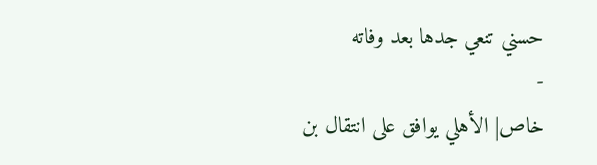حسني تنعي جدها بعد وفاته
-
خاص| الأهلي يوافق على انتقال بن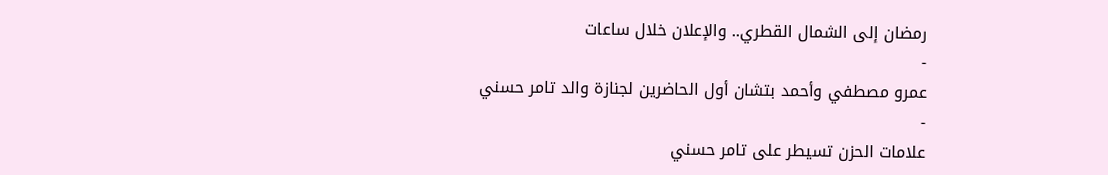رمضان إلى الشمال القطري.. والإعلان خلال ساعات
-
عمرو مصطفي وأحمد بتشان أول الحاضرين لجنازة والد تامر حسني
-
علامات الحزن تسيطر على تامر حسني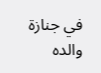في جنازة والده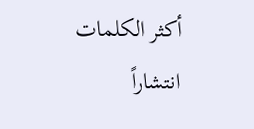أكثر الكلمات انتشاراً